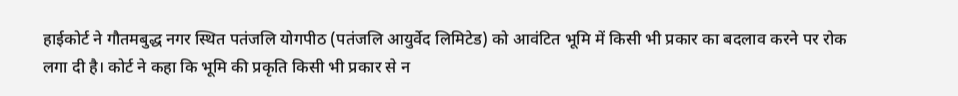हाईकोर्ट ने गौतमबुद्ध नगर स्थित पतंजलि योगपीठ (पतंजलि आयुर्वेद लिमिटेड) को आवंटित भूमि में किसी भी प्रकार का बदलाव करने पर रोक लगा दी है। कोर्ट ने कहा कि भूमि की प्रकृति किसी भी प्रकार से न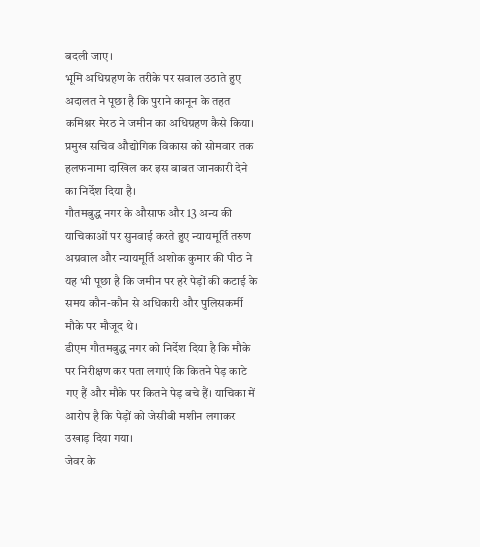बदली जाए।
भूमि अधिग्रहण के तरीके पर सवाल उठाते हुए अदालत ने पूछा है कि पुराने कानून के तहत कमिश्नर मेरठ ने जमीन का अधिग्रहण कैसे किया। प्रमुख सचिव औद्योगिक विकास को सोमवार तक हलफनामा दाखिल कर इस बाबत जानकारी देने का निर्देश दिया है।
गौतमबुद्ध नगर के औसाफ और 13 अन्य की याचिकाओं पर सुनवाई करते हुए न्यायमूर्ति तरुण अग्रवाल और न्यायमूर्ति अशोक कुमार की पीठ ने यह भी पूछा है कि जमीन पर हरे पेड़ों की कटाई के समय कौन-कौन से अधिकारी और पुलिसकर्मी मौके पर मौजूद थे।
डीएम गौतमबुद्ध नगर को निर्देश दिया है कि मौके पर निरीक्षण कर पता लगाएं कि कितने पेड़ काटे गए हैं और मौके पर कितने पेड़ बचे हैं। याचिका में आरोप है कि पेड़ों को जेसीबी मशीन लगाकर उखाड़ दिया गया।
जेवर के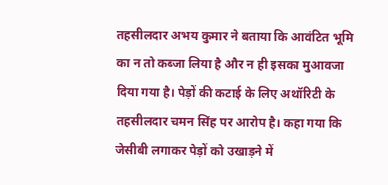तहसीलदार अभय कुमार ने बताया कि आवंटित भूमि का न तो कब्जा लिया है और न ही इसका मुआवजा दिया गया है। पेड़ों की कटाई के लिए अथॉरिटी के तहसीलदार चमन सिंह पर आरोप है। कहा गया कि जेसीबी लगाकर पेड़ों को उखाड़ने में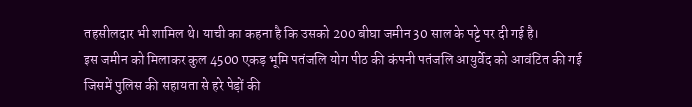तहसीलदार भी शामिल थे। याची का कहना है कि उसको 200 बीघा जमीन 30 साल के पट्टे पर दी गई है।
इस जमीन को मिलाकर कुल 4500 एकड़ भूमि पतंजलि योग पीठ की कंपनी पतंजलि आयुर्वेद को आवंटित की गई जिसमें पुलिस की सहायता से हरे पेड़ों की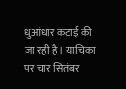धुआंधार कटाई की जा रही है। याचिका पर चार सितंबर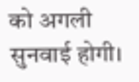को अगली सुनवाई होगी।